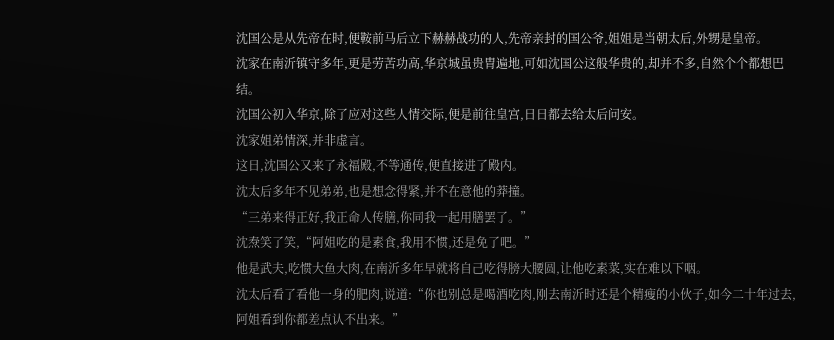沈国公是从先帝在时,便鞍前马后立下赫赫战功的人,先帝亲封的国公爷,姐姐是当朝太后,外甥是皇帝。
沈家在南沂镇守多年,更是劳苦功高,华京城虽贵胄遍地,可如沈国公这般华贵的,却并不多,自然个个都想巴结。
沈国公初入华京,除了应对这些人情交际,便是前往皇宫,日日都去给太后问安。
沈家姐弟情深,并非虚言。
这日,沈国公又来了永福殿,不等通传,便直接进了殿内。
沈太后多年不见弟弟,也是想念得紧,并不在意他的莽撞。
“三弟来得正好,我正命人传膳,你同我一起用膳罢了。”
沈焘笑了笑,“阿姐吃的是素食,我用不惯,还是免了吧。”
他是武夫,吃惯大鱼大肉,在南沂多年早就将自己吃得膀大腰圆,让他吃素菜,实在难以下咽。
沈太后看了看他一身的肥肉,说道:“你也别总是喝酒吃肉,刚去南沂时还是个精瘦的小伙子,如今二十年过去,阿姐看到你都差点认不出来。”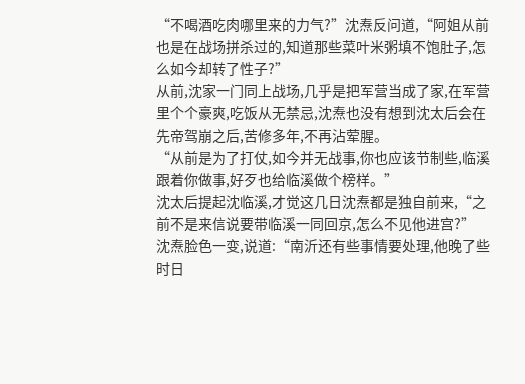“不喝酒吃肉哪里来的力气?”沈焘反问道,“阿姐从前也是在战场拼杀过的,知道那些菜叶米粥填不饱肚子,怎么如今却转了性子?”
从前,沈家一门同上战场,几乎是把军营当成了家,在军营里个个豪爽,吃饭从无禁忌,沈焘也没有想到沈太后会在先帝驾崩之后,苦修多年,不再沾荤腥。
“从前是为了打仗,如今并无战事,你也应该节制些,临溪跟着你做事,好歹也给临溪做个榜样。”
沈太后提起沈临溪,才觉这几日沈焘都是独自前来,“之前不是来信说要带临溪一同回京,怎么不见他进宫?”
沈焘脸色一变,说道:“南沂还有些事情要处理,他晚了些时日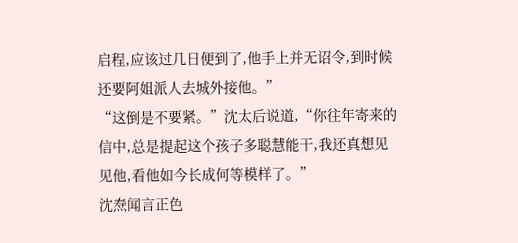启程,应该过几日便到了,他手上并无诏令,到时候还要阿姐派人去城外接他。”
“这倒是不要紧。”沈太后说道,“你往年寄来的信中,总是提起这个孩子多聪慧能干,我还真想见见他,看他如今长成何等模样了。”
沈焘闻言正色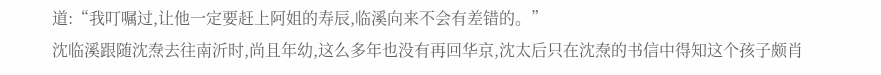道:“我叮嘱过,让他一定要赶上阿姐的寿辰,临溪向来不会有差错的。”
沈临溪跟随沈焘去往南沂时,尚且年幼,这么多年也没有再回华京,沈太后只在沈焘的书信中得知这个孩子颇肖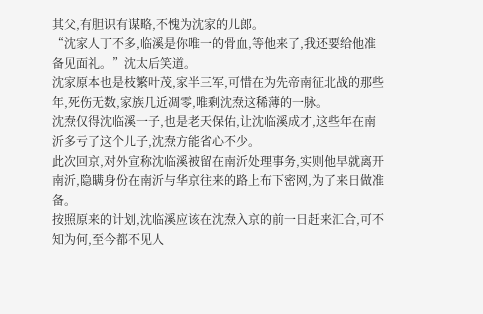其父,有胆识有谋略,不愧为沈家的儿郎。
“沈家人丁不多,临溪是你唯一的骨血,等他来了,我还要给他准备见面礼。”沈太后笑道。
沈家原本也是枝繁叶茂,家半三军,可惜在为先帝南征北战的那些年,死伤无数,家族几近凋零,唯剩沈焘这稀薄的一脉。
沈焘仅得沈临溪一子,也是老天保佑,让沈临溪成才,这些年在南沂多亏了这个儿子,沈焘方能省心不少。
此次回京,对外宣称沈临溪被留在南沂处理事务,实则他早就离开南沂,隐瞒身份在南沂与华京往来的路上布下密网,为了来日做准备。
按照原来的计划,沈临溪应该在沈焘入京的前一日赶来汇合,可不知为何,至今都不见人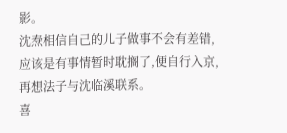影。
沈焘相信自己的儿子做事不会有差错,应该是有事情暂时耽搁了,便自行入京,再想法子与沈临溪联系。
喜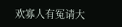欢寡人有冤请大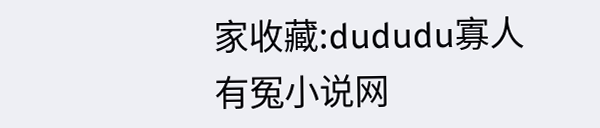家收藏:dududu寡人有冤小说网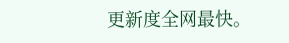更新度全网最快。